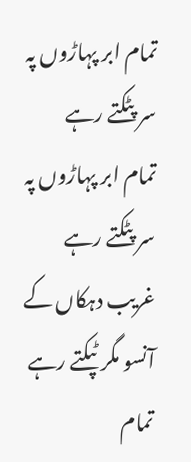تمام ابر پہاڑوں پہ سر پٹکتے رہے
تمام ابر پہاڑوں پہ سر پٹکتے رہے غریب دہکاں کے آنسو مگر ٹپکتے رہے تمام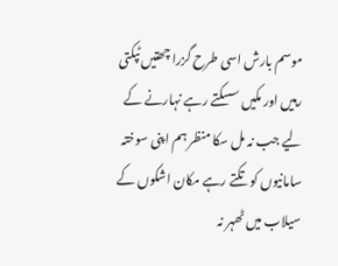موسم بارش اسی طرح گزرا چھتیں ٹپکتی رہیں اور مکیں سسکتے رہے نہارنے کے لیے جب نہ مل سکا منظر ہم اپنی سوختہ سامانیوں کو تکتے رہے مکان اشکوں کے سیلاب میں ٹھہر نہ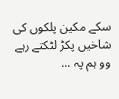سکے مکین پلکوں کی شاخیں پکڑ لٹکتے رہے وو ہم پہ ...